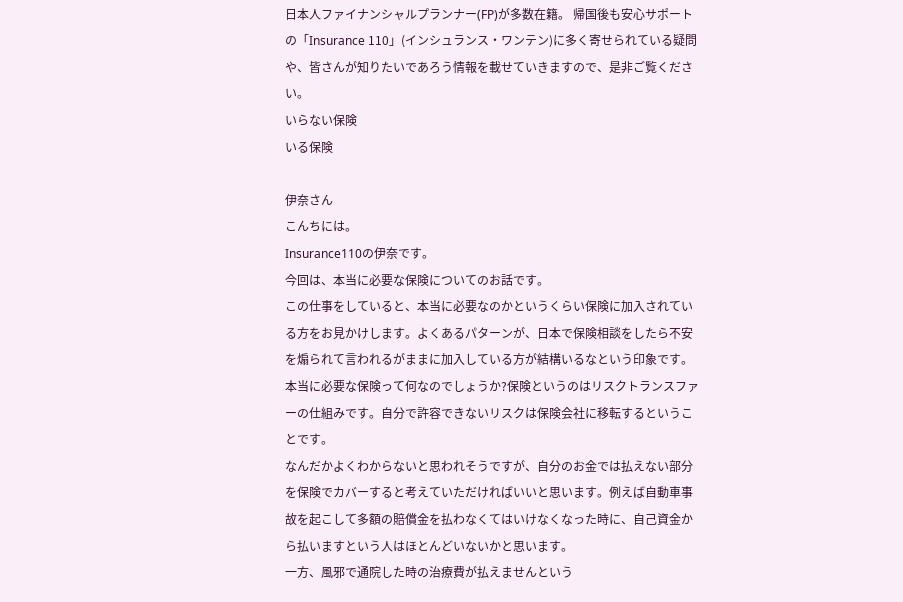日本人ファイナンシャルプランナー(FP)が多数在籍。 帰国後も安心サポートの「Insurance 110」(インシュランス・ワンテン)に多く寄せられている疑問や、皆さんが知りたいであろう情報を載せていきますので、是非ご覧ください。
いらない保険
いる保険

伊奈さん
こんちには。
Insurance110の伊奈です。
今回は、本当に必要な保険についてのお話です。
この仕事をしていると、本当に必要なのかというくらい保険に加入されている方をお見かけします。よくあるパターンが、日本で保険相談をしたら不安を煽られて言われるがままに加入している方が結構いるなという印象です。
本当に必要な保険って何なのでしょうか?保険というのはリスクトランスファーの仕組みです。自分で許容できないリスクは保険会社に移転するということです。
なんだかよくわからないと思われそうですが、自分のお金では払えない部分を保険でカバーすると考えていただければいいと思います。例えば自動車事故を起こして多額の賠償金を払わなくてはいけなくなった時に、自己資金から払いますという人はほとんどいないかと思います。
一方、風邪で通院した時の治療費が払えませんという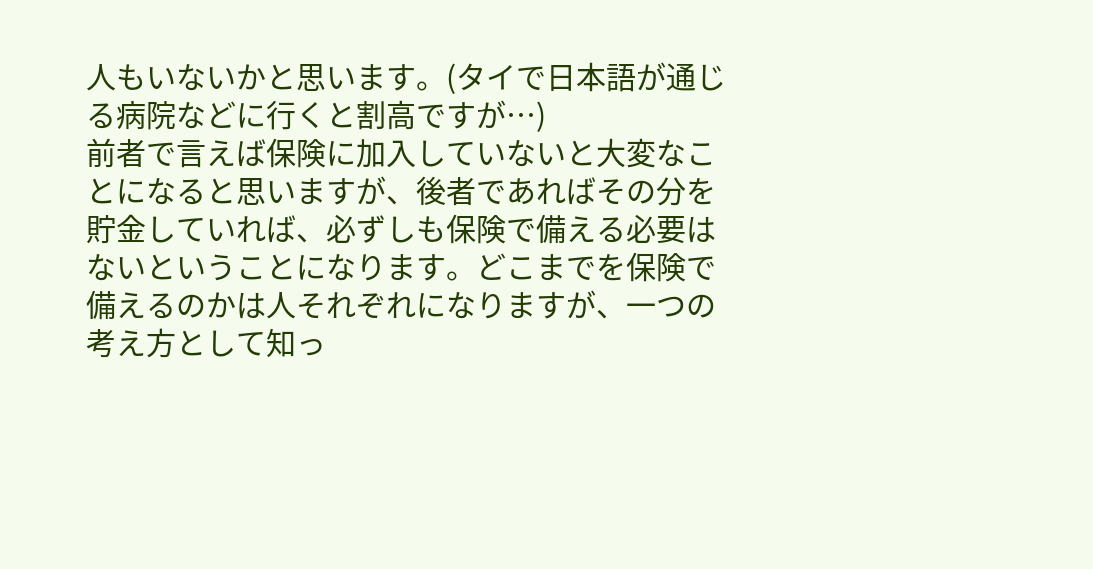人もいないかと思います。(タイで日本語が通じる病院などに行くと割高ですが…)
前者で言えば保険に加入していないと大変なことになると思いますが、後者であればその分を貯金していれば、必ずしも保険で備える必要はないということになります。どこまでを保険で備えるのかは人それぞれになりますが、一つの考え方として知っ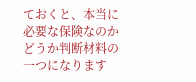ておくと、本当に必要な保険なのかどうか判断材料の一つになります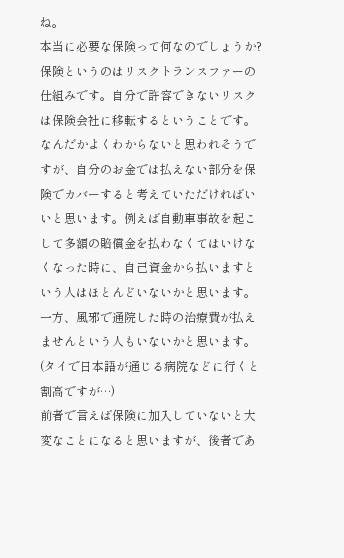ね。
本当に必要な保険って何なのでしょうか?保険というのはリスクトランスファーの仕組みです。自分で許容できないリスクは保険会社に移転するということです。
なんだかよくわからないと思われそうですが、自分のお金では払えない部分を保険でカバーすると考えていただければいいと思います。例えば自動車事故を起こして多額の賠償金を払わなくてはいけなくなった時に、自己資金から払いますという人はほとんどいないかと思います。
一方、風邪で通院した時の治療費が払えませんという人もいないかと思います。(タイで日本語が通じる病院などに行くと割高ですが…)
前者で言えば保険に加入していないと大変なことになると思いますが、後者であ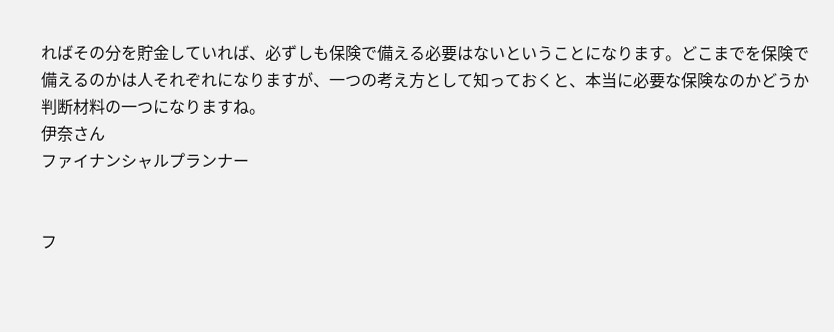ればその分を貯金していれば、必ずしも保険で備える必要はないということになります。どこまでを保険で備えるのかは人それぞれになりますが、一つの考え方として知っておくと、本当に必要な保険なのかどうか判断材料の一つになりますね。
伊奈さん
ファイナンシャルプランナー


フ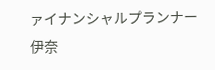ァイナンシャルプランナー
伊奈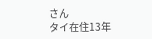さん
タイ在住13年